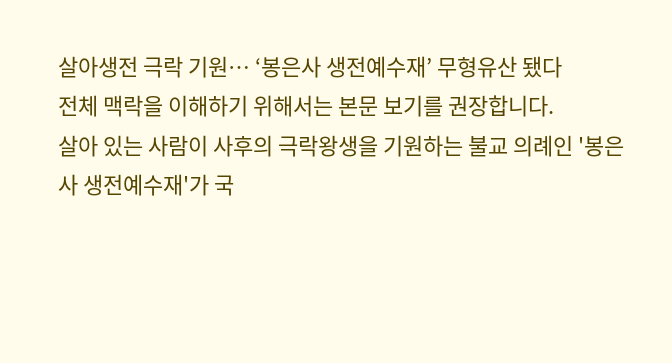살아생전 극락 기원… ‘봉은사 생전예수재’ 무형유산 됐다
전체 맥락을 이해하기 위해서는 본문 보기를 권장합니다.
살아 있는 사람이 사후의 극락왕생을 기원하는 불교 의례인 '봉은사 생전예수재'가 국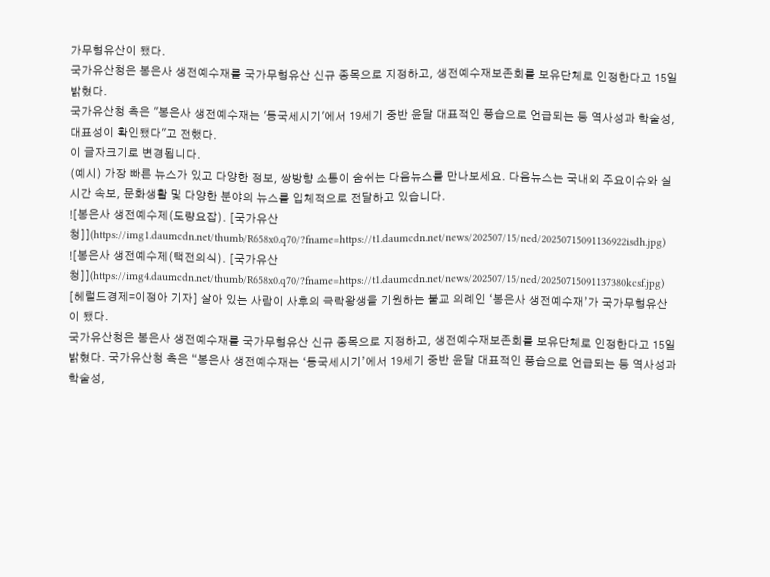가무형유산이 됐다.
국가유산청은 봉은사 생전예수재를 국가무형유산 신규 종목으로 지정하고, 생전예수재보존회를 보유단체로 인정한다고 15일 밝혔다.
국가유산청 측은 "봉은사 생전예수재는 '동국세시기'에서 19세기 중반 윤달 대표적인 풍습으로 언급되는 등 역사성과 학술성, 대표성이 확인됐다"고 전했다.
이 글자크기로 변경됩니다.
(예시) 가장 빠른 뉴스가 있고 다양한 정보, 쌍방향 소통이 숨쉬는 다음뉴스를 만나보세요. 다음뉴스는 국내외 주요이슈와 실시간 속보, 문화생활 및 다양한 분야의 뉴스를 입체적으로 전달하고 있습니다.
![봉은사 생전예수제(도량요잡). [국가유산청]](https://img1.daumcdn.net/thumb/R658x0.q70/?fname=https://t1.daumcdn.net/news/202507/15/ned/20250715091136922isdh.jpg)
![봉은사 생전예수제(택전의식). [국가유산청]](https://img4.daumcdn.net/thumb/R658x0.q70/?fname=https://t1.daumcdn.net/news/202507/15/ned/20250715091137380kcsf.jpg)
[헤럴드경제=이정아 기자] 살아 있는 사람이 사후의 극락왕생을 기원하는 불교 의례인 ‘봉은사 생전예수재’가 국가무형유산이 됐다.
국가유산청은 봉은사 생전예수재를 국가무형유산 신규 종목으로 지정하고, 생전예수재보존회를 보유단체로 인정한다고 15일 밝혔다. 국가유산청 측은 “봉은사 생전예수재는 ‘동국세시기’에서 19세기 중반 윤달 대표적인 풍습으로 언급되는 등 역사성과 학술성,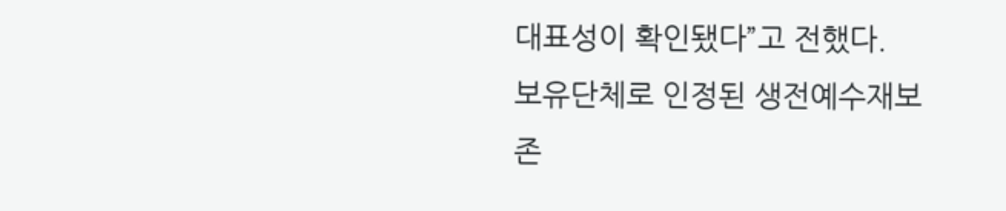대표성이 확인됐다”고 전했다.
보유단체로 인정된 생전예수재보존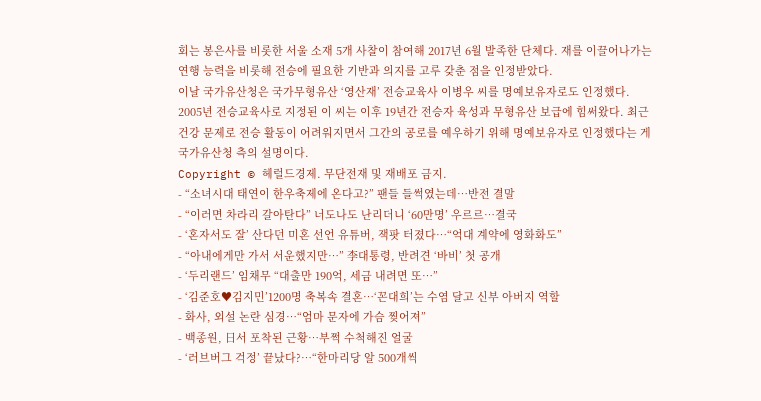회는 봉은사를 비롯한 서울 소재 5개 사찰이 참여해 2017년 6월 발족한 단체다. 재를 이끌어나가는 연행 능력을 비롯해 전승에 필요한 기반과 의지를 고루 갖춘 점을 인정받았다.
이날 국가유산청은 국가무형유산 ‘영산재’ 전승교육사 이병우 씨를 명예보유자로도 인정했다. 2005년 전승교육사로 지정된 이 씨는 이후 19년간 전승자 육성과 무형유산 보급에 힘써왔다. 최근 건강 문제로 전승 활동이 어려워지면서 그간의 공로를 예우하기 위해 명예보유자로 인정했다는 게 국가유산청 측의 설명이다.
Copyright © 헤럴드경제. 무단전재 및 재배포 금지.
- “소녀시대 태연이 한우축제에 온다고?” 팬들 들썩였는데…반전 결말
- “이러면 차라리 갈아탄다” 너도나도 난리더니 ‘60만명’ 우르르…결국
- ‘혼자서도 잘’ 산다던 미혼 선언 유튜버, 잭팟 터졌다…“억대 계약에 영화화도”
- “아내에게만 가서 서운했지만…” 李대통령, 반려견 ‘바비’ 첫 공개
- ‘두리랜드’ 임채무 “대출만 190억, 세금 내려면 또…”
- ‘김준호♥김지민’1200명 축복속 결혼…‘꼰대희’는 수염 달고 신부 아버지 역할
- 화사, 외설 논란 심경…“엄마 문자에 가슴 찢어져”
- 백종원, 日서 포착된 근황…부쩍 수척해진 얼굴
- ‘러브버그 걱정’ 끝났다?…“한마리당 알 500개씩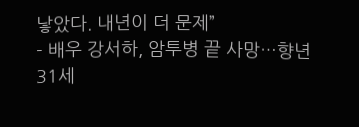낳았다. 내년이 더 문제”
- 배우 강서하, 암투병 끝 사망…향년 31세